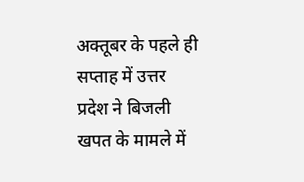अक्तूबर के पहले ही सप्ताह में उत्तर प्रदेश ने बिजली खपत के मामले में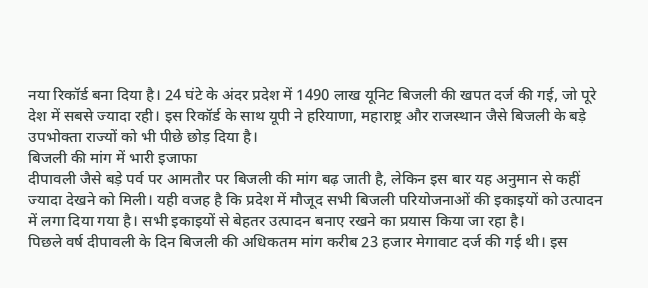नया रिकॉर्ड बना दिया है। 24 घंटे के अंदर प्रदेश में 1490 लाख यूनिट बिजली की खपत दर्ज की गई, जो पूरे देश में सबसे ज्यादा रही। इस रिकॉर्ड के साथ यूपी ने हरियाणा, महाराष्ट्र और राजस्थान जैसे बिजली के बड़े उपभोक्ता राज्यों को भी पीछे छोड़ दिया है।
बिजली की मांग में भारी इजाफा
दीपावली जैसे बड़े पर्व पर आमतौर पर बिजली की मांग बढ़ जाती है, लेकिन इस बार यह अनुमान से कहीं ज्यादा देखने को मिली। यही वजह है कि प्रदेश में मौजूद सभी बिजली परियोजनाओं की इकाइयों को उत्पादन में लगा दिया गया है। सभी इकाइयों से बेहतर उत्पादन बनाए रखने का प्रयास किया जा रहा है।
पिछले वर्ष दीपावली के दिन बिजली की अधिकतम मांग करीब 23 हजार मेगावाट दर्ज की गई थी। इस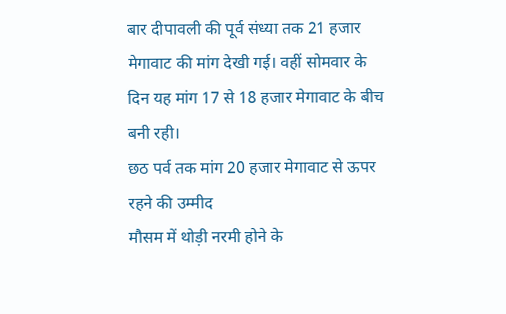बार दीपावली की पूर्व संध्या तक 21 हजार मेगावाट की मांग देखी गई। वहीं सोमवार के दिन यह मांग 17 से 18 हजार मेगावाट के बीच बनी रही।
छठ पर्व तक मांग 20 हजार मेगावाट से ऊपर रहने की उम्मीद
मौसम में थोड़ी नरमी होने के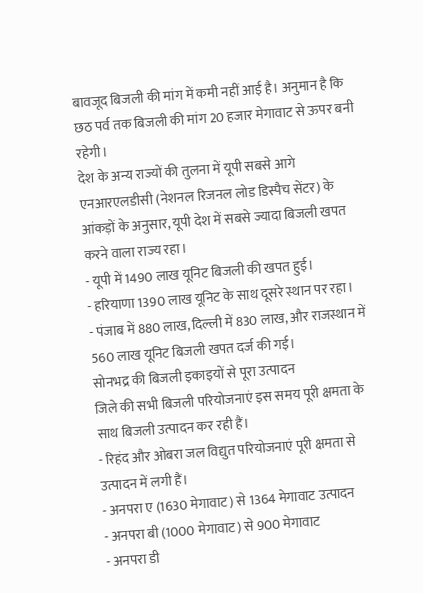बावजूद बिजली की मांग में कमी नहीं आई है। अनुमान है कि छठ पर्व तक बिजली की मांग 20 हजार मेगावाट से ऊपर बनी रहेगी।
देश के अन्य राज्यों की तुलना में यूपी सबसे आगे
एनआरएलडीसी (नेशनल रिजनल लोड डिस्पैच सेंटर) के आंकड़ों के अनुसार, यूपी देश में सबसे ज्यादा बिजली खपत करने वाला राज्य रहा।
- यूपी में 1490 लाख यूनिट बिजली की खपत हुई।
- हरियाणा 1390 लाख यूनिट के साथ दूसरे स्थान पर रहा।
- पंजाब में 880 लाख, दिल्ली में 830 लाख, और राजस्थान में 560 लाख यूनिट बिजली खपत दर्ज की गई।
सोनभद्र की बिजली इकाइयों से पूरा उत्पादन
जिले की सभी बिजली परियोजनाएं इस समय पूरी क्षमता के साथ बिजली उत्पादन कर रही हैं।
- रिहंद और ओबरा जल विद्युत परियोजनाएं पूरी क्षमता से उत्पादन में लगी हैं।
- अनपरा ए (1630 मेगावाट) से 1364 मेगावाट उत्पादन
- अनपरा बी (1000 मेगावाट) से 900 मेगावाट
- अनपरा डी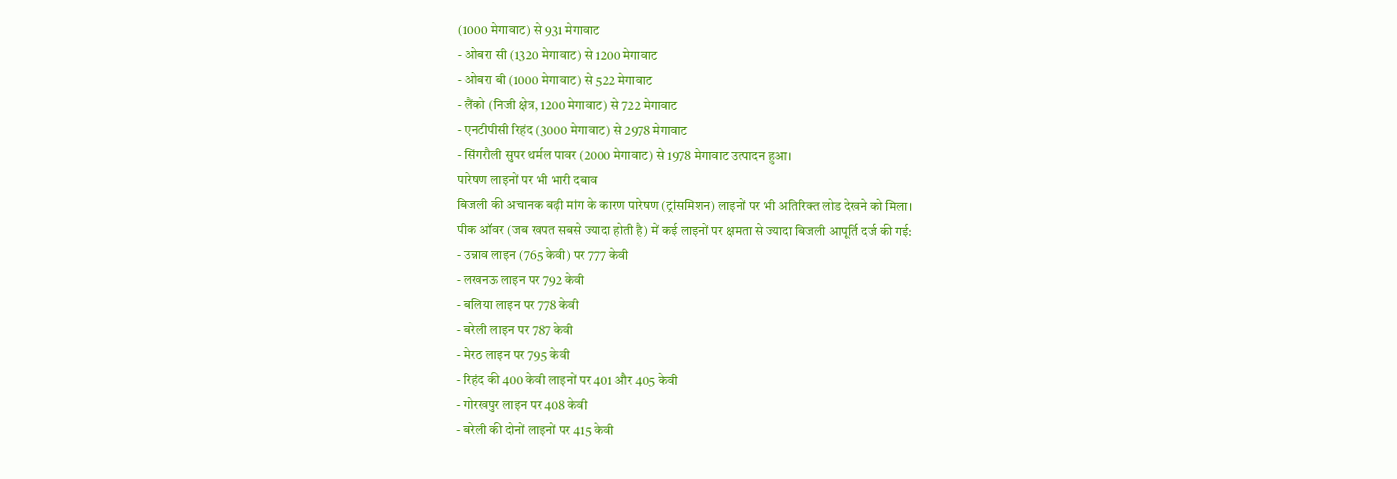(1000 मेगावाट) से 931 मेगावाट
- ओबरा सी (1320 मेगावाट) से 1200 मेगावाट
- ओबरा बी (1000 मेगावाट) से 522 मेगावाट
- लैंको (निजी क्षेत्र, 1200 मेगावाट) से 722 मेगावाट
- एनटीपीसी रिहंद (3000 मेगावाट) से 2978 मेगावाट
- सिंगरौली सुपर थर्मल पावर (2000 मेगावाट) से 1978 मेगावाट उत्पादन हुआ।
पारेषण लाइनों पर भी भारी दबाव
बिजली की अचानक बढ़ी मांग के कारण पारेषण (ट्रांसमिशन) लाइनों पर भी अतिरिक्त लोड देखने को मिला।
पीक ऑवर (जब खपत सबसे ज्यादा होती है) में कई लाइनों पर क्षमता से ज्यादा बिजली आपूर्ति दर्ज की गई:
- उन्नाव लाइन (765 केवी) पर 777 केवी
- लखनऊ लाइन पर 792 केवी
- बलिया लाइन पर 778 केवी
- बरेली लाइन पर 787 केवी
- मेरठ लाइन पर 795 केवी
- रिहंद की 400 केवी लाइनों पर 401 और 405 केवी
- गोरखपुर लाइन पर 408 केवी
- बरेली की दोनों लाइनों पर 415 केवी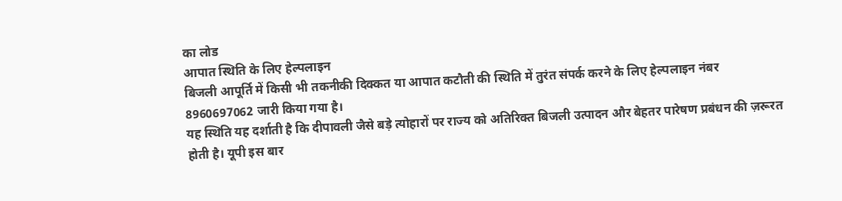का लोड
आपात स्थिति के लिए हेल्पलाइन
बिजली आपूर्ति में किसी भी तकनीकी दिक्कत या आपात कटौती की स्थिति में तुरंत संपर्क करने के लिए हेल्पलाइन नंबर 8960697062 जारी किया गया है।
यह स्थिति यह दर्शाती है कि दीपावली जैसे बड़े त्योहारों पर राज्य को अतिरिक्त बिजली उत्पादन और बेहतर पारेषण प्रबंधन की ज़रूरत होती है। यूपी इस बार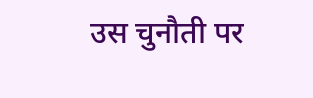उस चुनौती पर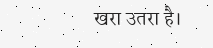खरा उतरा है।